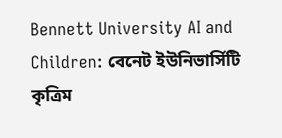Bennett University AI and Children: বেনেট ইউনিভার্সিটি কৃত্রিম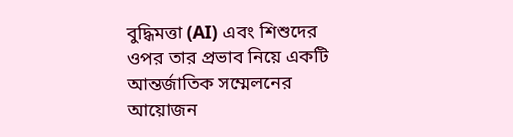বুদ্ধিমত্তা (AI) এবং শিশুদের ওপর তার প্রভাব নিয়ে একটি আন্তর্জাতিক সম্মেলনের আয়োজন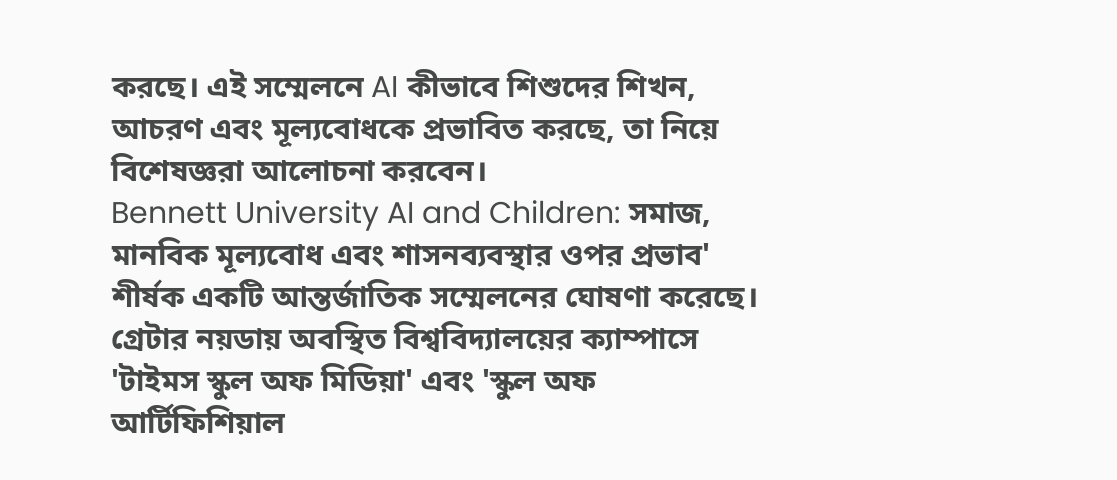করছে। এই সম্মেলনে AI কীভাবে শিশুদের শিখন, আচরণ এবং মূল্যবোধকে প্রভাবিত করছে, তা নিয়ে বিশেষজ্ঞরা আলোচনা করবেন।
Bennett University AI and Children: সমাজ, মানবিক মূল্যবোধ এবং শাসনব্যবস্থার ওপর প্রভাব' শীর্ষক একটি আন্তর্জাতিক সম্মেলনের ঘোষণা করেছে। গ্রেটার নয়ডায় অবস্থিত বিশ্ববিদ্যালয়ের ক্যাম্পাসে 'টাইমস স্কুল অফ মিডিয়া' এবং 'স্কুল অফ আর্টিফিশিয়াল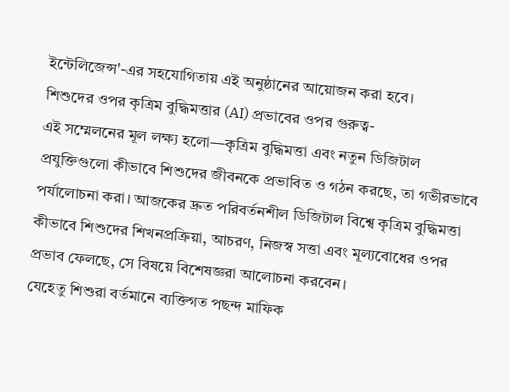ইন্টেলিজেন্স'-এর সহযোগিতায় এই অনুষ্ঠানের আয়োজন করা হবে।
শিশুদের ওপর কৃত্রিম বুদ্ধিমত্তার (AI) প্রভাবের ওপর গুরুত্ব-
এই সম্মেলনের মূল লক্ষ্য হলো—কৃত্রিম বুদ্ধিমত্তা এবং নতুন ডিজিটাল প্রযুক্তিগুলো কীভাবে শিশুদের জীবনকে প্রভাবিত ও গঠন করছে, তা গভীরভাবে পর্যালোচনা করা। আজকের দ্রুত পরিবর্তনশীল ডিজিটাল বিশ্বে কৃত্রিম বুদ্ধিমত্তা কীভাবে শিশুদের শিখনপ্রক্রিয়া, আচরণ, নিজস্ব সত্তা এবং মূল্যবোধের ওপর প্রভাব ফেলছে, সে বিষয়ে বিশেষজ্ঞরা আলোচনা করবেন।
যেহেতু শিশুরা বর্তমানে ব্যক্তিগত পছন্দ মাফিক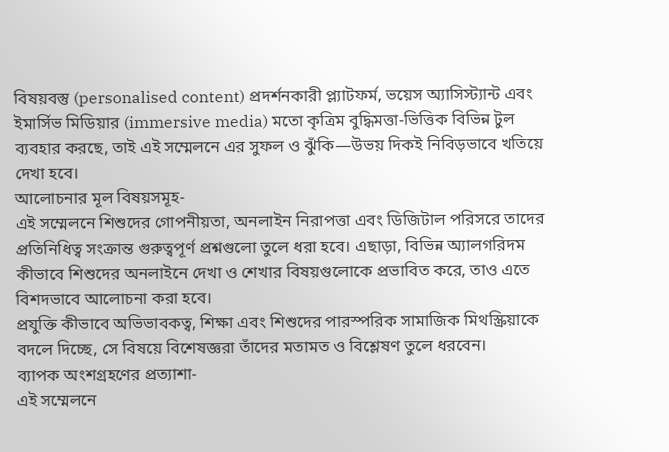বিষয়বস্তু (personalised content) প্রদর্শনকারী প্ল্যাটফর্ম, ভয়েস অ্যাসিস্ট্যান্ট এবং ইমার্সিভ মিডিয়ার (immersive media) মতো কৃত্রিম বুদ্ধিমত্তা-ভিত্তিক বিভিন্ন টুল ব্যবহার করছে, তাই এই সম্মেলনে এর সুফল ও ঝুঁকি—উভয় দিকই নিবিড়ভাবে খতিয়ে দেখা হবে।
আলোচনার মূল বিষয়সমূহ-
এই সম্মেলনে শিশুদের গোপনীয়তা, অনলাইন নিরাপত্তা এবং ডিজিটাল পরিসরে তাদের প্রতিনিধিত্ব সংক্রান্ত গুরুত্বপূর্ণ প্রশ্নগুলো তুলে ধরা হবে। এছাড়া, বিভিন্ন অ্যালগরিদম কীভাবে শিশুদের অনলাইনে দেখা ও শেখার বিষয়গুলোকে প্রভাবিত করে, তাও এতে বিশদভাবে আলোচনা করা হবে।
প্রযুক্তি কীভাবে অভিভাবকত্ব, শিক্ষা এবং শিশুদের পারস্পরিক সামাজিক মিথস্ক্রিয়াকে বদলে দিচ্ছে, সে বিষয়ে বিশেষজ্ঞরা তাঁদের মতামত ও বিশ্লেষণ তুলে ধরবেন।
ব্যাপক অংশগ্রহণের প্রত্যাশা-
এই সম্মেলনে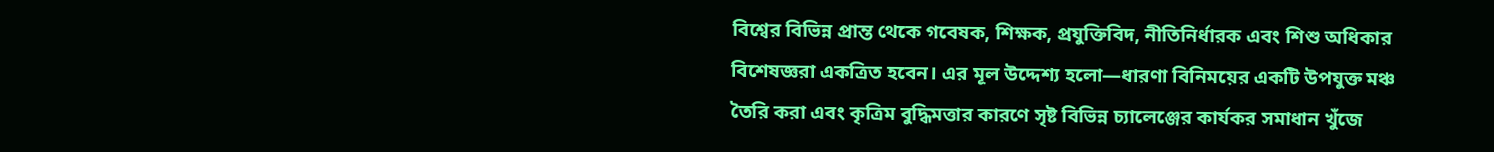বিশ্বের বিভিন্ন প্রান্ত থেকে গবেষক, শিক্ষক, প্রযুক্তিবিদ, নীতিনির্ধারক এবং শিশু অধিকার বিশেষজ্ঞরা একত্রিত হবেন। এর মূল উদ্দেশ্য হলো—ধারণা বিনিময়ের একটি উপযুক্ত মঞ্চ তৈরি করা এবং কৃত্রিম বুদ্ধিমত্তার কারণে সৃষ্ট বিভিন্ন চ্যালেঞ্জের কার্যকর সমাধান খুঁজে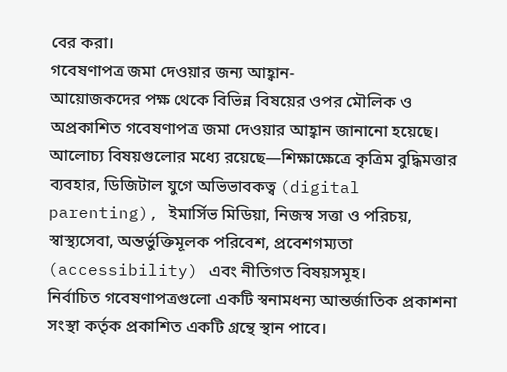বের করা।
গবেষণাপত্র জমা দেওয়ার জন্য আহ্বান-
আয়োজকদের পক্ষ থেকে বিভিন্ন বিষয়ের ওপর মৌলিক ও অপ্রকাশিত গবেষণাপত্র জমা দেওয়ার আহ্বান জানানো হয়েছে।
আলোচ্য বিষয়গুলোর মধ্যে রয়েছে—শিক্ষাক্ষেত্রে কৃত্রিম বুদ্ধিমত্তার ব্যবহার, ডিজিটাল যুগে অভিভাবকত্ব (digital parenting), ইমার্সিভ মিডিয়া, নিজস্ব সত্তা ও পরিচয়, স্বাস্থ্যসেবা, অন্তর্ভুক্তিমূলক পরিবেশ, প্রবেশগম্যতা (accessibility) এবং নীতিগত বিষয়সমূহ।
নির্বাচিত গবেষণাপত্রগুলো একটি স্বনামধন্য আন্তর্জাতিক প্রকাশনা সংস্থা কর্তৃক প্রকাশিত একটি গ্রন্থে স্থান পাবে।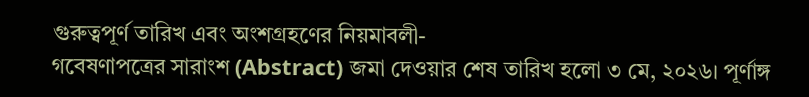গুরুত্বপূর্ণ তারিখ এবং অংশগ্রহণের নিয়মাবলী-
গবেষণাপত্রের সারাংশ (Abstract) জমা দেওয়ার শেষ তারিখ হলো ৩ মে, ২০২৬। পূর্ণাঙ্গ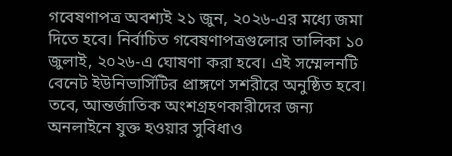গবেষণাপত্র অবশ্যই ২১ জুন, ২০২৬-এর মধ্যে জমা দিতে হবে। নির্বাচিত গবেষণাপত্রগুলোর তালিকা ১০ জুলাই, ২০২৬-এ ঘোষণা করা হবে। এই সম্মেলনটি বেনেট ইউনিভার্সিটির প্রাঙ্গণে সশরীরে অনুষ্ঠিত হবে। তবে, আন্তর্জাতিক অংশগ্রহণকারীদের জন্য অনলাইনে যুক্ত হওয়ার সুবিধাও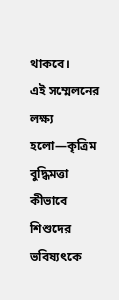থাকবে।
এই সম্মেলনের লক্ষ্য হলো—কৃত্রিম বুদ্ধিমত্তা কীভাবে শিশুদের ভবিষ্যৎকে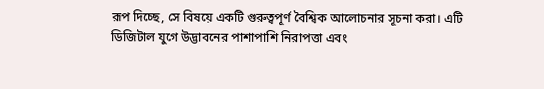রূপ দিচ্ছে, সে বিষয়ে একটি গুরুত্বপূর্ণ বৈশ্বিক আলোচনার সূচনা করা। এটি ডিজিটাল যুগে উদ্ভাবনের পাশাপাশি নিরাপত্তা এবং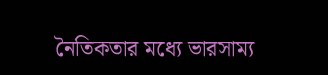নৈতিকতার মধ্যে ভারসাম্য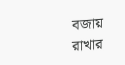বজায় রাখার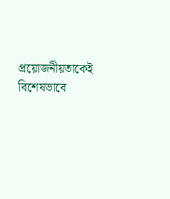প্রয়োজনীয়তাকেই বিশেষভাবে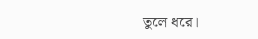তুলে ধরে।